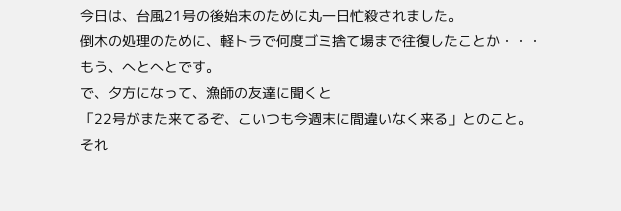今日は、台風21号の後始末のために丸一日忙殺されました。
倒木の処理のために、軽トラで何度ゴミ捨て場まで往復したことか・・・
もう、へとへとです。
で、夕方になって、漁師の友達に聞くと
「22号がまた来てるぞ、こいつも今週末に間違いなく来る」とのこと。
それ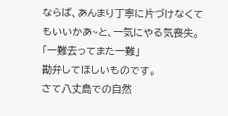ならば、あんまり丁寧に片づけなくてもいいかあ~と、一気にやる気喪失。
「一難去ってまた一難」
勘弁してほしいものです。
さて八丈島での自然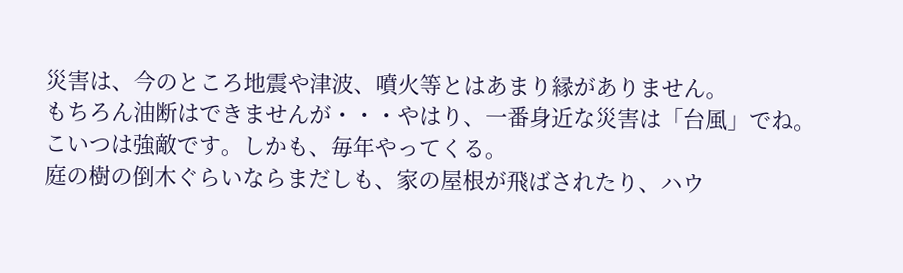災害は、今のところ地震や津波、噴火等とはあまり縁がありません。
もちろん油断はできませんが・・・やはり、一番身近な災害は「台風」でね。
こいつは強敵です。しかも、毎年やってくる。
庭の樹の倒木ぐらいならまだしも、家の屋根が飛ばされたり、ハウ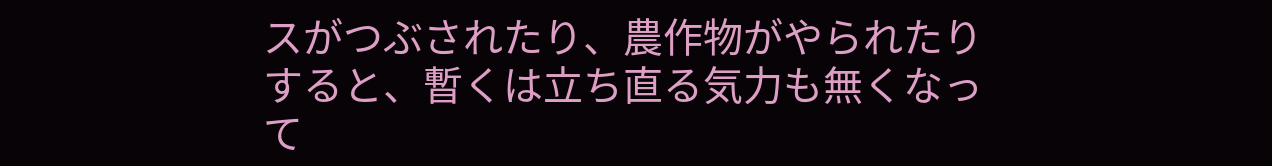スがつぶされたり、農作物がやられたりすると、暫くは立ち直る気力も無くなって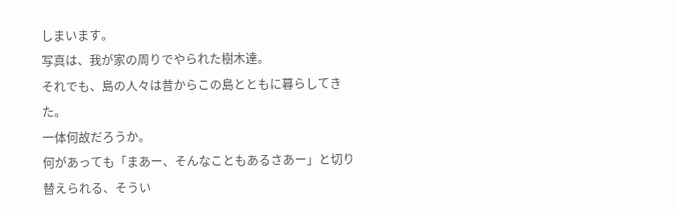しまいます。
写真は、我が家の周りでやられた樹木達。
それでも、島の人々は昔からこの島とともに暮らしてきた。
一体何故だろうか。
何があっても「まあー、そんなこともあるさあー」と切り替えられる、そうい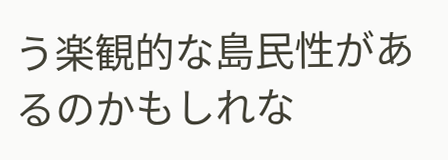う楽観的な島民性があるのかもしれな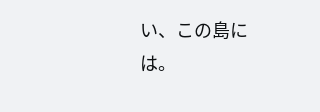い、この島には。